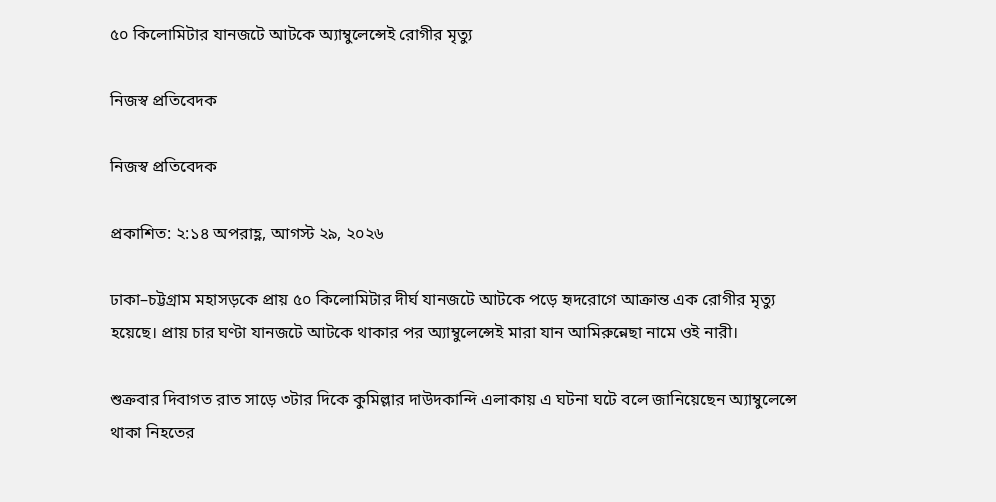৫০ কিলোমিটার যানজটে আটকে অ্যাম্বুলেন্সেই রোগীর মৃত্যু

নিজস্ব প্রতিবেদক

নিজস্ব প্রতিবেদক

প্রকাশিত: ২:১৪ অপরাহ্ণ, আগস্ট ২৯, ২০২৬

ঢাকা–চট্টগ্রাম মহাসড়কে প্রায় ৫০ কিলোমিটার দীর্ঘ যানজটে আটকে পড়ে হৃদরোগে আক্রান্ত এক রোগীর মৃত্যু হয়েছে। প্রায় চার ঘণ্টা যানজটে আটকে থাকার পর অ্যাম্বুলেন্সেই মারা যান আমিরুন্নেছা নামে ওই নারী।

শুক্রবার দিবাগত রাত সাড়ে ৩টার দিকে কুমিল্লার দাউদকান্দি এলাকায় এ ঘটনা ঘটে বলে জানিয়েছেন অ্যাম্বুলেন্সে থাকা নিহতের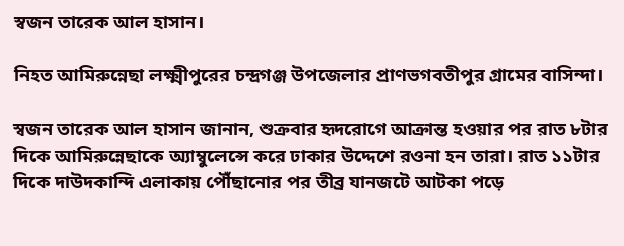স্বজন তারেক আল হাসান।

নিহত আমিরুন্নেছা লক্ষ্মীপুরের চন্দ্রগঞ্জ উপজেলার প্রাণভগবতীপুর গ্রামের বাসিন্দা।

স্বজন তারেক আল হাসান জানান, শুক্রবার হৃদরোগে আক্রান্ত হওয়ার পর রাত ৮টার দিকে আমিরুন্নেছাকে অ্যাম্বুলেন্সে করে ঢাকার উদ্দেশে রওনা হন তারা। রাত ১১টার দিকে দাউদকান্দি এলাকায় পৌঁছানোর পর তীব্র যানজটে আটকা পড়ে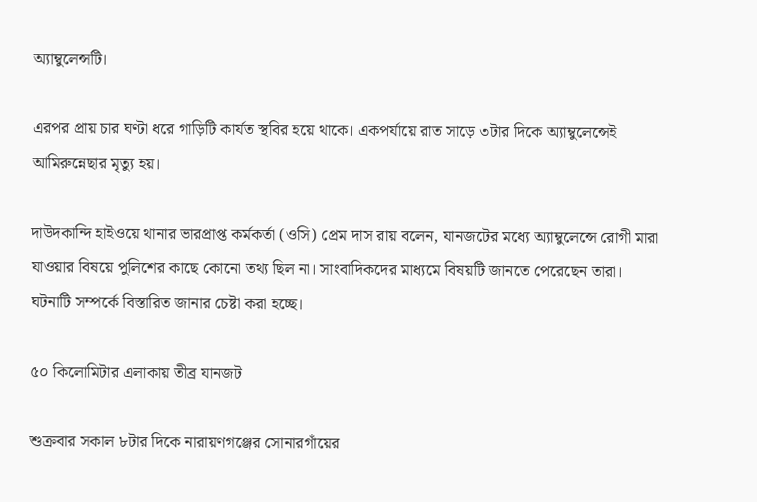অ্যাম্বুলেন্সটি।

এরপর প্রায় চার ঘণ্টা ধরে গাড়িটি কার্যত স্থবির হয়ে থাকে। একপর্যায়ে রাত সাড়ে ৩টার দিকে অ্যাম্বুলেন্সেই আমিরুন্নেছার মৃত্যু হয়।

দাউদকান্দি হাইওয়ে থানার ভারপ্রাপ্ত কর্মকর্তা (ওসি) প্রেম দাস রায় বলেন, যানজটের মধ্যে অ্যাম্বুলেন্সে রোগী মারা যাওয়ার বিষয়ে পুলিশের কাছে কোনো তথ্য ছিল না। সাংবাদিকদের মাধ্যমে বিষয়টি জানতে পেরেছেন তারা। ঘটনাটি সম্পর্কে বিস্তারিত জানার চেষ্টা করা হচ্ছে।

৫০ কিলোমিটার এলাকায় তীব্র যানজট

শুক্রবার সকাল ৮টার দিকে নারায়ণগঞ্জের সোনারগাঁয়ের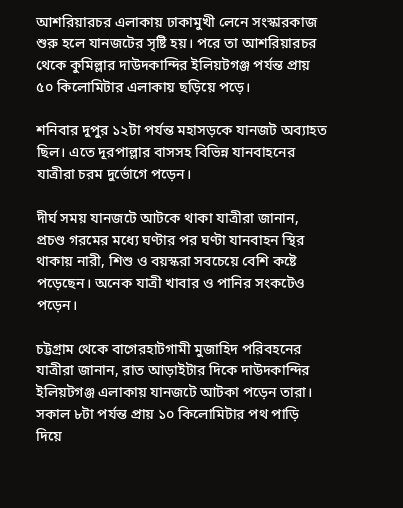আশরিয়ারচর এলাকায় ঢাকামুখী লেনে সংস্কারকাজ শুরু হলে যানজটের সৃষ্টি হয়। পরে তা আশরিয়ারচর থেকে কুমিল্লার দাউদকান্দির ইলিয়টগঞ্জ পর্যন্ত প্রায় ৫০ কিলোমিটার এলাকায় ছড়িয়ে পড়ে।

শনিবার দুপুর ১২টা পর্যন্ত মহাসড়কে যানজট অব্যাহত ছিল। এতে দূরপাল্লার বাসসহ বিভিন্ন যানবাহনের যাত্রীরা চরম দুর্ভোগে পড়েন।

দীর্ঘ সময় যানজটে আটকে থাকা যাত্রীরা জানান, প্রচণ্ড গরমের মধ্যে ঘণ্টার পর ঘণ্টা যানবাহন স্থির থাকায় নারী, শিশু ও বয়স্করা সবচেয়ে বেশি কষ্টে পড়েছেন। অনেক যাত্রী খাবার ও পানির সংকটেও পড়েন।

চট্টগ্রাম থেকে বাগেরহাটগামী মুজাহিদ পরিবহনের যাত্রীরা জানান, রাত আড়াইটার দিকে দাউদকান্দির ইলিয়টগঞ্জ এলাকায় যানজটে আটকা পড়েন তারা। সকাল ৮টা পর্যন্ত প্রায় ১০ কিলোমিটার পথ পাড়ি দিয়ে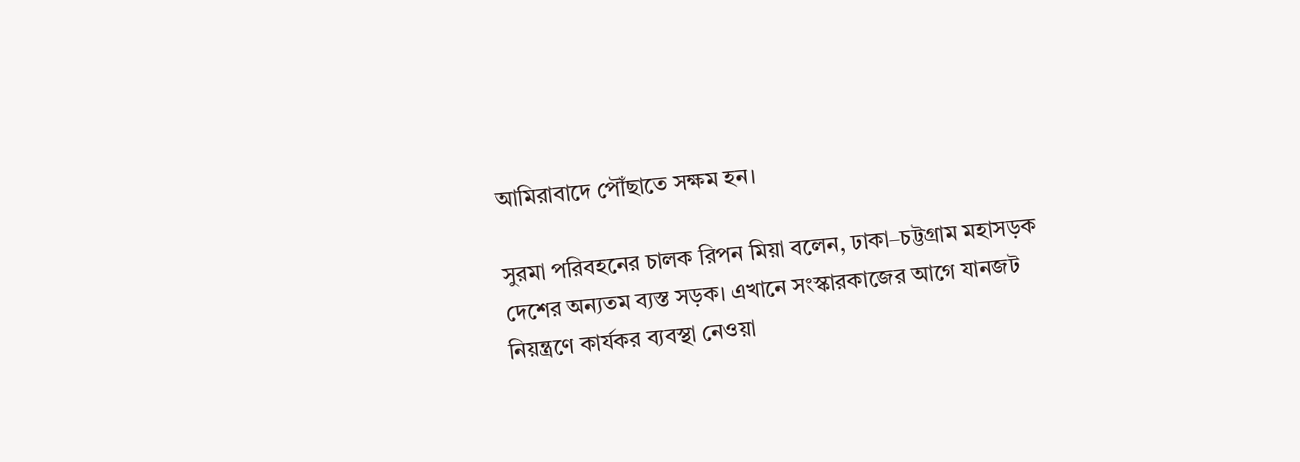আমিরাবাদে পৌঁছাতে সক্ষম হন।

সুরমা পরিবহনের চালক রিপন মিয়া বলেন, ঢাকা–চট্টগ্রাম মহাসড়ক দেশের অন্যতম ব্যস্ত সড়ক। এখানে সংস্কারকাজের আগে যানজট নিয়ন্ত্রণে কার্যকর ব্যবস্থা নেওয়া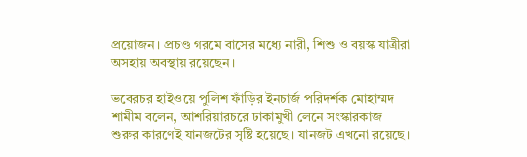প্রয়োজন। প্রচণ্ড গরমে বাসের মধ্যে নারী, শিশু ও বয়স্ক যাত্রীরা অসহায় অবস্থায় রয়েছেন।

ভবেরচর হাইওয়ে পুলিশ ফাঁড়ির ইনচার্জ পরিদর্শক মোহাম্মদ শামীম বলেন, আশরিয়ারচরে ঢাকামুখী লেনে সংস্কারকাজ শুরুর কারণেই যানজটের সৃষ্টি হয়েছে। যানজট এখনো রয়েছে।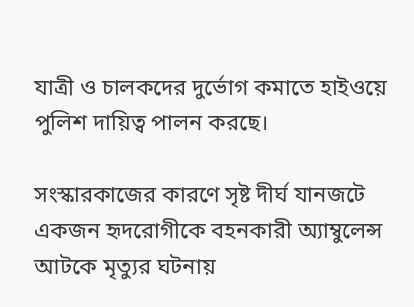যাত্রী ও চালকদের দুর্ভোগ কমাতে হাইওয়ে পুলিশ দায়িত্ব পালন করছে।

সংস্কারকাজের কারণে সৃষ্ট দীর্ঘ যানজটে একজন হৃদরোগীকে বহনকারী অ্যাম্বুলেন্স আটকে মৃত্যুর ঘটনায়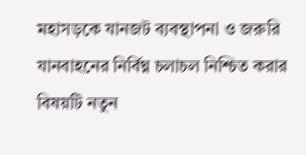মহাসড়কে যানজট ব্যবস্থাপনা ও জরুরি যানবাহনের নির্বিঘ্ন চলাচল নিশ্চিত করার বিষয়টি নতুন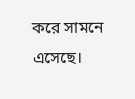করে সামনে এসেছে।